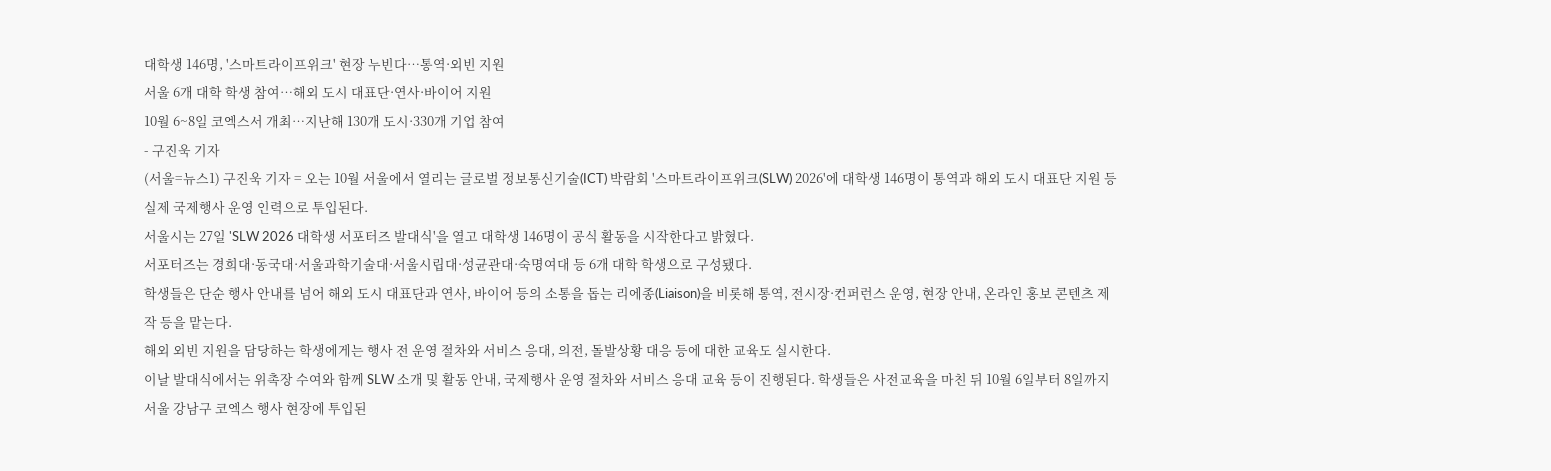대학생 146명, '스마트라이프위크' 현장 누빈다…통역·외빈 지원
서울 6개 대학 학생 참여…해외 도시 대표단·연사·바이어 지원
10월 6~8일 코엑스서 개최…지난해 130개 도시·330개 기업 참여
- 구진욱 기자
(서울=뉴스1) 구진욱 기자 = 오는 10월 서울에서 열리는 글로벌 정보통신기술(ICT) 박람회 '스마트라이프위크(SLW) 2026'에 대학생 146명이 통역과 해외 도시 대표단 지원 등 실제 국제행사 운영 인력으로 투입된다.
서울시는 27일 'SLW 2026 대학생 서포터즈 발대식'을 열고 대학생 146명이 공식 활동을 시작한다고 밝혔다.
서포터즈는 경희대·동국대·서울과학기술대·서울시립대·성균관대·숙명여대 등 6개 대학 학생으로 구성됐다.
학생들은 단순 행사 안내를 넘어 해외 도시 대표단과 연사, 바이어 등의 소통을 돕는 리에종(Liaison)을 비롯해 통역, 전시장·컨퍼런스 운영, 현장 안내, 온라인 홍보 콘텐츠 제작 등을 맡는다.
해외 외빈 지원을 담당하는 학생에게는 행사 전 운영 절차와 서비스 응대, 의전, 돌발상황 대응 등에 대한 교육도 실시한다.
이날 발대식에서는 위촉장 수여와 함께 SLW 소개 및 활동 안내, 국제행사 운영 절차와 서비스 응대 교육 등이 진행된다. 학생들은 사전교육을 마친 뒤 10월 6일부터 8일까지 서울 강남구 코엑스 행사 현장에 투입된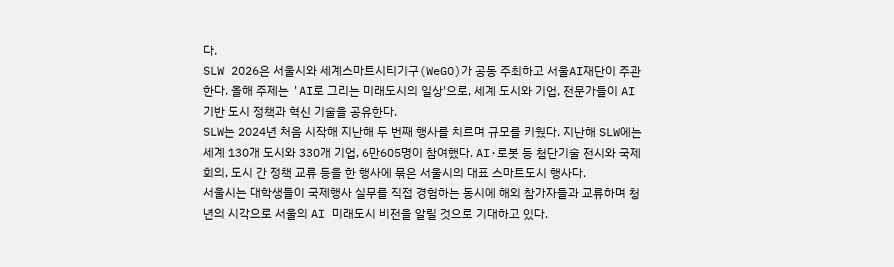다.
SLW 2026은 서울시와 세계스마트시티기구(WeGO)가 공동 주최하고 서울AI재단이 주관한다. 올해 주제는 'AI로 그리는 미래도시의 일상'으로, 세계 도시와 기업, 전문가들이 AI 기반 도시 정책과 혁신 기술을 공유한다.
SLW는 2024년 처음 시작해 지난해 두 번째 행사를 치르며 규모를 키웠다. 지난해 SLW에는 세계 130개 도시와 330개 기업, 6만605명이 참여했다. AI·로봇 등 첨단기술 전시와 국제회의, 도시 간 정책 교류 등을 한 행사에 묶은 서울시의 대표 스마트도시 행사다.
서울시는 대학생들이 국제행사 실무를 직접 경험하는 동시에 해외 참가자들과 교류하며 청년의 시각으로 서울의 AI 미래도시 비전을 알릴 것으로 기대하고 있다.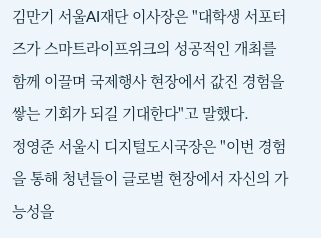김만기 서울AI재단 이사장은 "대학생 서포터즈가 스마트라이프위크의 성공적인 개최를 함께 이끌며 국제행사 현장에서 값진 경험을 쌓는 기회가 되길 기대한다"고 말했다.
정영준 서울시 디지털도시국장은 "이번 경험을 통해 청년들이 글로벌 현장에서 자신의 가능성을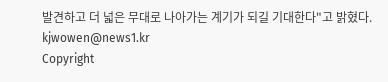발견하고 더 넓은 무대로 나아가는 계기가 되길 기대한다"고 밝혔다.
kjwowen@news1.kr
Copyright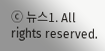ⓒ 뉴스1. All rights reserved.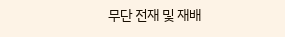무단 전재 및 재배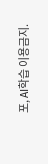포, AI학습 이용금지.